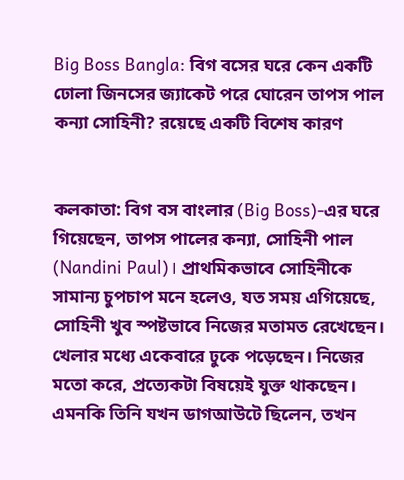Big Boss Bangla: বিগ বসের ঘরে কেন একটি ঢোলা জিনসের জ্যাকেট পরে ঘোরেন তাপস পাল কন্যা সোহিনী? রয়েছে একটি বিশেষ কারণ


কলকাতা: বিগ বস বাংলার (Big Boss)-এর ঘরে গিয়েছেন, তাপস পালের কন্যা, সোহিনী পাল (Nandini Paul)। প্রাথমিকভাবে সোহিনীকে সামান্য চুপচাপ মনে হলেও, যত সময় এগিয়েছে, সোহিনী খুব স্পষ্টভাবে নিজের মতামত রেখেছেন। খেলার মধ্যে একেবারে ঢুকে পড়েছেন। নিজের মতো করে, প্রত্যেকটা বিষয়েই যুক্ত থাকছেন। এমনকি তিনি যখন ডাগআউটে ছিলেন, তখন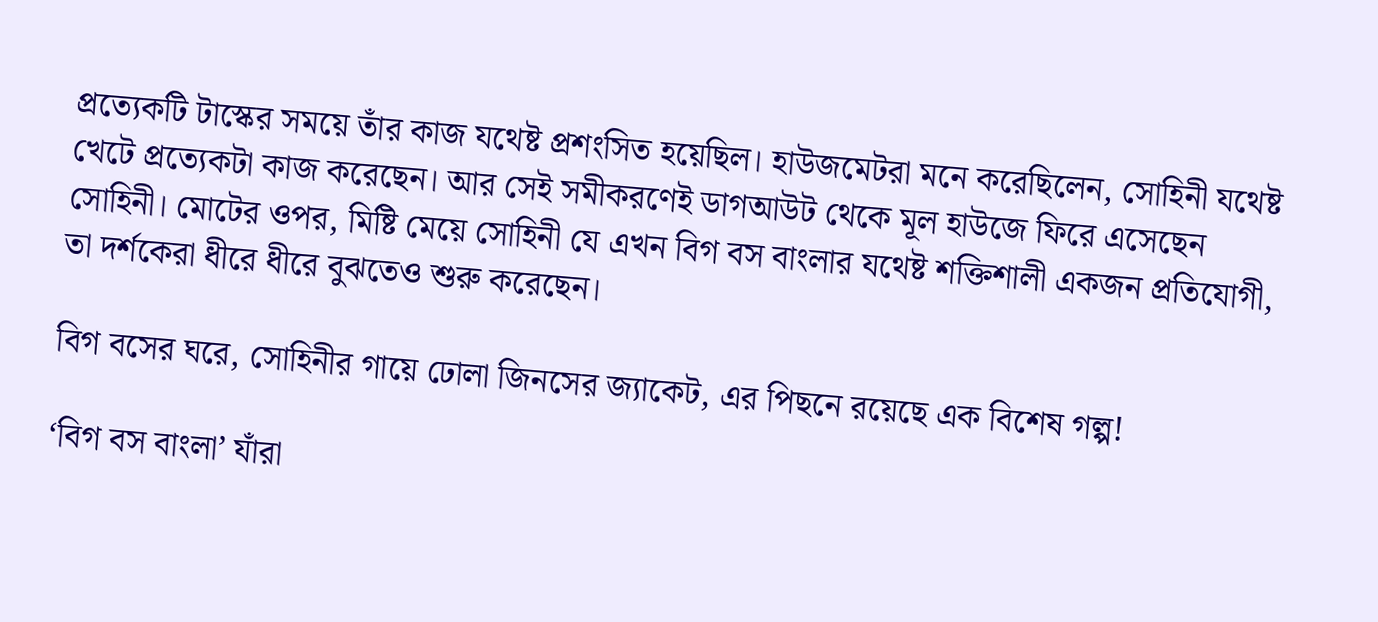প্রত্যেকটি টাস্কের সময়ে তাঁর কাজ যথেষ্ট প্রশংসিত হয়েছিল। হাউজমেটরা মনে করেছিলেন, সোহিনী যথেষ্ট খেটে প্রত্যেকটা কাজ করেছেন। আর সেই সমীকরণেই ডাগআউট থেকে মূল হাউজে ফিরে এসেছেন সোহিনী। মোটের ওপর, মিষ্টি মেয়ে সোহিনী যে এখন বিগ বস বাংলার যথেষ্ট শক্তিশালী একজন প্রতিযোগী, তা দর্শকেরা ধীরে ধীরে বুঝতেও শুরু করেছেন।

বিগ বসের ঘরে, সোহিনীর গায়ে ঢোলা জিনসের জ্যাকেট, এর পিছনে রয়েছে এক বিশেষ গল্প!

‘বিগ বস বাংলা’ যাঁরা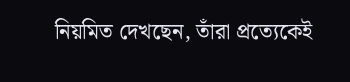নিয়মিত দেখছেন, তাঁরা প্রত্যেকেই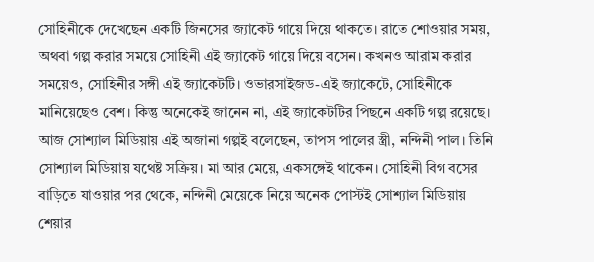সোহিনীকে দেখেছেন একটি জিনসের জ্যাকেট গায়ে দিয়ে থাকতে। রাতে শোওয়ার সময়, অথবা গল্প করার সময়ে সোহিনী এই জ্যাকেট গায়ে দিয়ে বসেন। কখনও আরাম করার সময়েও, সোহিনীর সঙ্গী এই জ্যাকেটটি। ওভারসাইজড-এই জ্যাকেটে, সোহিনীকে মানিয়েছেও বেশ। কিন্তু অনেকেই জানেন না, এই জ্যাকেটটির পিছনে একটি গল্প রয়েছে। আজ সোশ্যাল মিডিয়ায় এই অজানা গল্পই বলেছেন, তাপস পালের স্ত্রী, নন্দিনী পাল। তিনি সোশ্যাল মিডিয়ায় যথেষ্ট সক্রিয়। মা আর মেয়ে, একসঙ্গেই থাকেন। সোহিনী বিগ বসের বাড়িতে যাওয়ার পর থেকে, নন্দিনী মেয়েকে নিয়ে অনেক পোস্টই সোশ্যাল মিডিয়ায় শেয়ার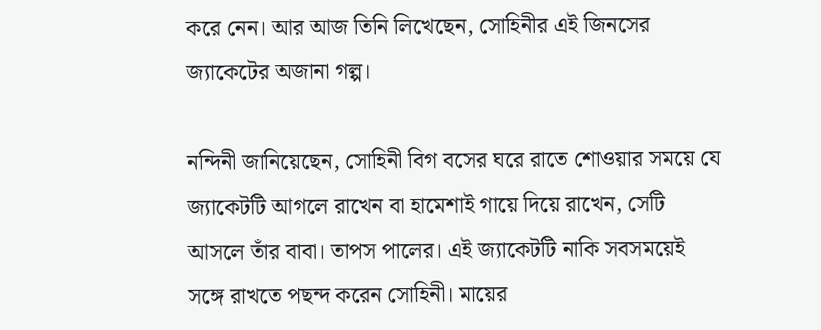করে নেন। আর আজ তিনি লিখেছেন, সোহিনীর এই জিনসের জ্যাকেটের অজানা গল্প।

নন্দিনী জানিয়েছেন, সোহিনী বিগ বসের ঘরে রাতে শোওয়ার সময়ে যে জ্যাকেটটি আগলে রাখেন বা হামেশাই গায়ে দিয়ে রাখেন, সেটি আসলে তাঁর বাবা। তাপস পালের। এই জ্যাকেটটি নাকি সবসময়েই সঙ্গে রাখতে পছন্দ করেন সোহিনী। মায়ের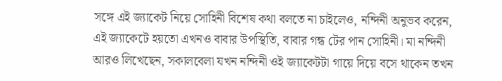সঙ্গে এই জ্যাকেট নিয়ে সোহিনী বিশেষ কথা বলতে না চাইলেও, নন্দিনী অনুভব করেন, এই জ্যাকেটে হয়তো এখনও বাবার উপস্থিতি, বাবার গন্ধ টের পান সোহিনী। মা নন্দিনী আরও লিখেছেন, সকালবেলা যখন নন্দিনী ওই জ্যাকেটটা গায়ে দিয়ে বসে থাকেন তখন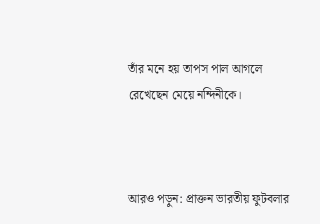তাঁর মনে হয় তাপস পাল আগলে রেখেছেন মেয়ে নন্দিনীকে।



আরও পড়ুন: প্রাক্তন ভারতীয় ফুটবলার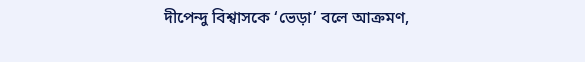দীপেন্দু বিশ্বাসকে ‘ভেড়া’ বলে আক্রমণ,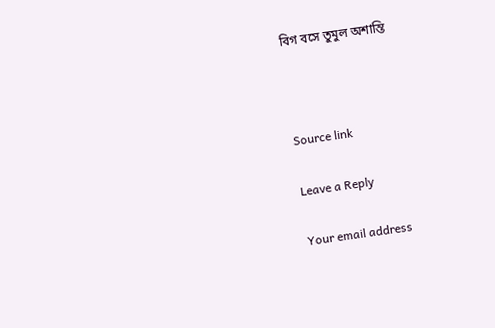বিগ বসে তুমুল অশান্তি



Source link

Leave a Reply

Your email address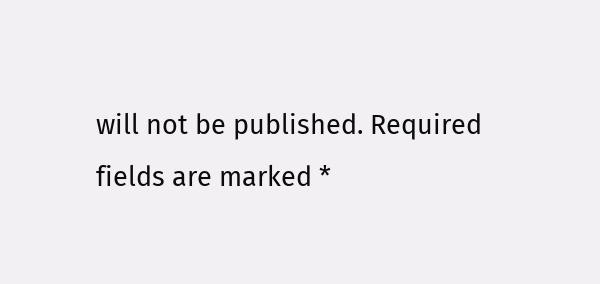will not be published. Required fields are marked *